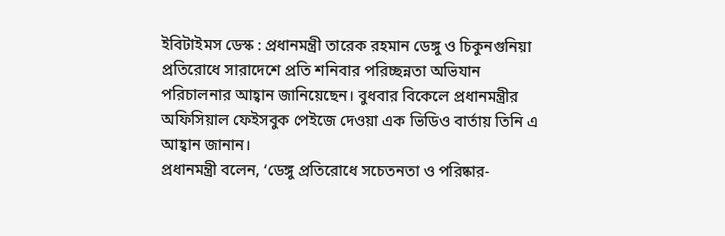ইবিটাইমস ডেস্ক : প্রধানমন্ত্রী তারেক রহমান ডেঙ্গু ও চিকুনগুনিয়া প্রতিরোধে সারাদেশে প্রতি শনিবার পরিচ্ছন্নতা অভিযান পরিচালনার আহ্বান জানিয়েছেন। বুধবার বিকেলে প্রধানমন্ত্রীর অফিসিয়াল ফেইসবুক পেইজে দেওয়া এক ভিডিও বার্তায় তিনি এ আহ্বান জানান।
প্রধানমন্ত্রী বলেন, ‘ডেঙ্গু প্রতিরোধে সচেতনতা ও পরিষ্কার-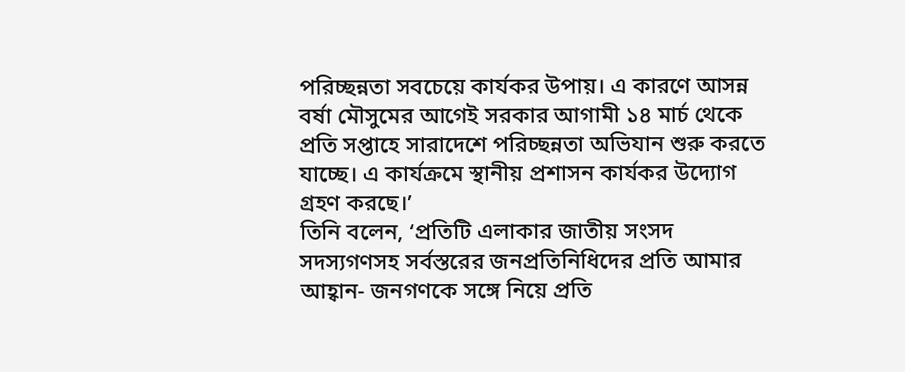পরিচ্ছন্নতা সবচেয়ে কার্যকর উপায়। এ কারণে আসন্ন বর্ষা মৌসুমের আগেই সরকার আগামী ১৪ মার্চ থেকে প্রতি সপ্তাহে সারাদেশে পরিচ্ছন্নতা অভিযান শুরু করতে যাচ্ছে। এ কার্যক্রমে স্থানীয় প্রশাসন কার্যকর উদ্যোগ গ্রহণ করছে।’
তিনি বলেন, ‘প্রতিটি এলাকার জাতীয় সংসদ সদস্যগণসহ সর্বস্তরের জনপ্রতিনিধিদের প্রতি আমার আহ্বান- জনগণকে সঙ্গে নিয়ে প্রতি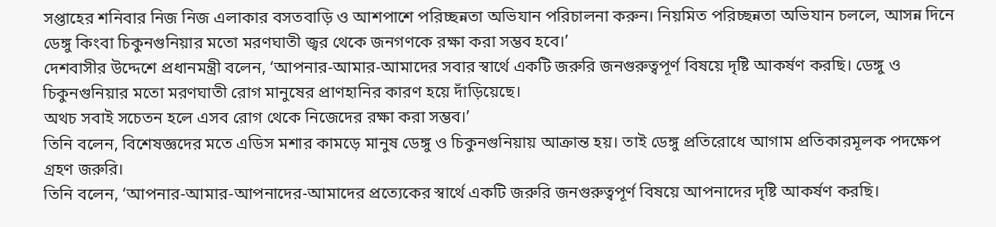সপ্তাহের শনিবার নিজ নিজ এলাকার বসতবাড়ি ও আশপাশে পরিচ্ছন্নতা অভিযান পরিচালনা করুন। নিয়মিত পরিচ্ছন্নতা অভিযান চললে, আসন্ন দিনে ডেঙ্গু কিংবা চিকুনগুনিয়ার মতো মরণঘাতী জ্বর থেকে জনগণকে রক্ষা করা সম্ভব হবে।’
দেশবাসীর উদ্দেশে প্রধানমন্ত্রী বলেন, ‘আপনার-আমার-আমাদের সবার স্বার্থে একটি জরুরি জনগুরুত্বপূর্ণ বিষয়ে দৃষ্টি আকর্ষণ করছি। ডেঙ্গু ও চিকুনগুনিয়ার মতো মরণঘাতী রোগ মানুষের প্রাণহানির কারণ হয়ে দাঁড়িয়েছে।
অথচ সবাই সচেতন হলে এসব রোগ থেকে নিজেদের রক্ষা করা সম্ভব।’
তিনি বলেন, বিশেষজ্ঞদের মতে এডিস মশার কামড়ে মানুষ ডেঙ্গু ও চিকুনগুনিয়ায় আক্রান্ত হয়। তাই ডেঙ্গু প্রতিরোধে আগাম প্রতিকারমূলক পদক্ষেপ গ্রহণ জরুরি।
তিনি বলেন, ‘আপনার-আমার-আপনাদের-আমাদের প্রত্যেকের স্বার্থে একটি জরুরি জনগুরুত্বপূর্ণ বিষয়ে আপনাদের দৃষ্টি আকর্ষণ করছি।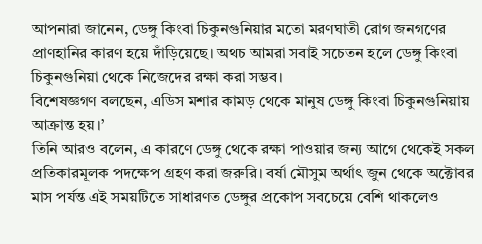আপনারা জানেন, ডেঙ্গু কিংবা চিকুনগুনিয়ার মতো মরণঘাতী রোগ জনগণের প্রাণহানির কারণ হয়ে দাঁড়িয়েছে। অথচ আমরা সবাই সচেতন হলে ডেঙ্গু কিংবা চিকুনগুনিয়া থেকে নিজেদের রক্ষা করা সম্ভব।
বিশেষজ্ঞগণ বলছেন, এডিস মশার কামড় থেকে মানুষ ডেঙ্গু কিংবা চিকুনগুনিয়ায় আক্রান্ত হয়।’
তিনি আরও বলেন, এ কারণে ডেঙ্গু থেকে রক্ষা পাওয়ার জন্য আগে থেকেই সকল প্রতিকারমূলক পদক্ষেপ গ্রহণ করা জরুরি। বর্ষা মৌসুম অর্থাৎ জুন থেকে অক্টোবর মাস পর্যন্ত এই সময়টিতে সাধারণত ডেঙ্গুর প্রকোপ সবচেয়ে বেশি থাকলেও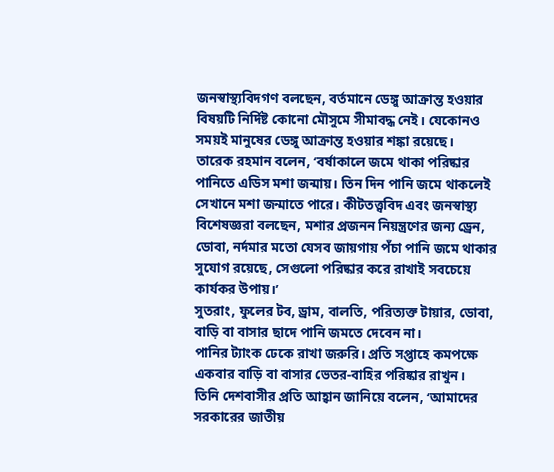জনস্বাস্থ্যবিদগণ বলছেন, বর্তমানে ডেঙ্গু আক্রান্ত হওয়ার বিষয়টি নির্দিষ্ট কোনো মৌসুমে সীমাবদ্ধ নেই। যেকোনও সময়ই মানুষের ডেঙ্গু আক্রান্ত হওয়ার শঙ্কা রয়েছে।
তারেক রহমান বলেন, ‘বর্ষাকালে জমে থাকা পরিষ্কার পানিতে এডিস মশা জন্মায়। তিন দিন পানি জমে থাকলেই সেখানে মশা জন্মাতে পারে। কীটতত্ত্ববিদ এবং জনস্বাস্থ্য বিশেষজ্ঞরা বলছেন, মশার প্রজনন নিয়ন্ত্রণের জন্য ড্রেন, ডোবা, নর্দমার মতো যেসব জায়গায় পঁচা পানি জমে থাকার সুযোগ রয়েছে, সেগুলো পরিষ্কার করে রাখাই সবচেয়ে কার্যকর উপায়।’
সুতরাং, ফুলের টব, ড্রাম, বালতি, পরিত্যক্ত টায়ার, ডোবা, বাড়ি বা বাসার ছাদে পানি জমতে দেবেন না।
পানির ট্যাংক ঢেকে রাখা জরুরি। প্রতি সপ্তাহে কমপক্ষে একবার বাড়ি বা বাসার ভেতর-বাহির পরিষ্কার রাখুন।
তিনি দেশবাসীর প্রতি আহ্বান জানিয়ে বলেন, ‘আমাদের সরকারের জাতীয়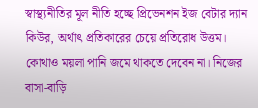স্বাস্থ্যনীতির মূল নীতি হচ্ছে প্রিভেনশন ইজ বেটার দ্যান কিউর, অর্থাৎ প্রতিকারের চেয়ে প্রতিরোধ উত্তম।
কোথাও ময়লা পানি জমে থাকতে দেবেন না। নিজের বাসা-বাড়ি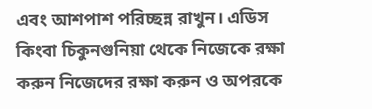এবং আশপাশ পরিচ্ছন্ন রাখুন। এডিস কিংবা চিকুনগুনিয়া থেকে নিজেকে রক্ষা করুন নিজেদের রক্ষা করুন ও অপরকে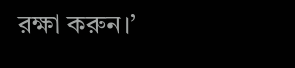রক্ষা করুন।’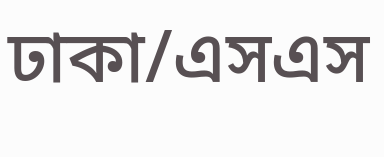ঢাকা/এসএস